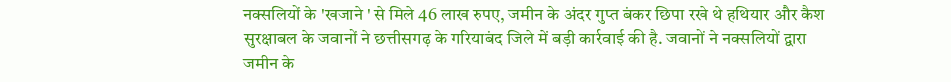नक्सलियों के 'खजाने ' से मिले 46 लाख रुपए, जमीन के अंदर गुप्त बंकर छिपा रखे थे हथियार और कैश
सुरक्षाबल के जवानों ने छत्तीसगढ़ के गरियाबंद जिले में बड़ी कार्रवाई की है. जवानों ने नक्सलियों द्वारा जमीन के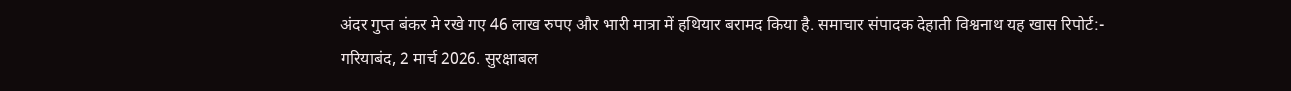अंदर गुप्त बंकर मे रखे गए 46 लाख रुपए और भारी मात्रा में हथियार बरामद किया है. समाचार संपादक देहाती विश्वनाथ यह खास रिपोर्ट:-
गरियाबंद, 2 मार्च 2026. सुरक्षाबल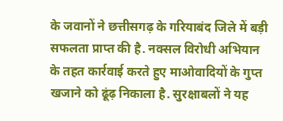के जवानों ने छत्तीसगढ़ के गरियाबंद जिले में बड़ी सफलता प्राप्त की है. नक्सल विरोधी अभियान के तहत कार्रवाई करते हुए माओवादियों के गुप्त खजाने को ढूंढ़ निकाला है. सुरक्षाबलों ने यह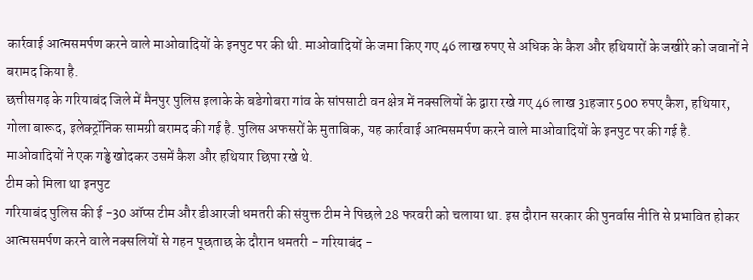कार्रवाई आत्मसमर्पण करने वाले माओवादियों के इनपुट पर की थी. माओवादियों के जमा किए गए 46 लाख रुपए से अधिक के कैश और हथियारों के जखीरे को जवानों ने बरामद किया है.
छत्तीसगढ़ के गरियाबंद जिले में मैनपुर पुलिस इलाके के बडेगोबरा गांव के सांपसाटी वन क्षेत्र में नक्सलियों के द्वारा रखे गए 46 लाख 31हजार 500 रुपए कैश, हथियार, गोला बारूद, इलेक्ट्रॉनिक सामग्री बरामद की गई है. पुलिस अफसरों के मुताबिक, यह कार्रवाई आत्मसमर्पण करने वाले माओवादियों के इनपुट पर की गई है. माओवादियों ने एक गड्ढे खोदकर उसमें कैश और हथियार छिपा रखे थे.
टीम को मिला था इनपुट
गरियाबंद पुलिस की ई -30 ऑप्स टीम और डीआरजी धमतरी की संयुक्त टीम ने पिछले 28 फरवरी को चलाया था. इस दौरान सरकार की पुनर्वास नीति से प्रभावित होकर आत्मसमर्पण करने वाले नक्सलियों से गहन पूछताछ के दौरान धमतरी - गरियाबंद -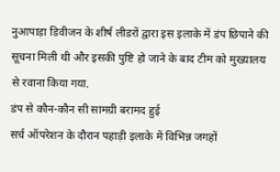नुआपाड़ा डिवीजन के शीर्ष लीडरों द्वारा इस इलाके में डंप छिपाने की सूचना मिली थी और इसकी पुष्टि हो जाने के बाद टीम को मुख्यालय से रवाना किया गया.
डंप से कौन-कौन सी सामग्री बरामद हुई
सर्च ऑपरेशन के दौरान पहाड़ी इलाके में विभिन्न जगहों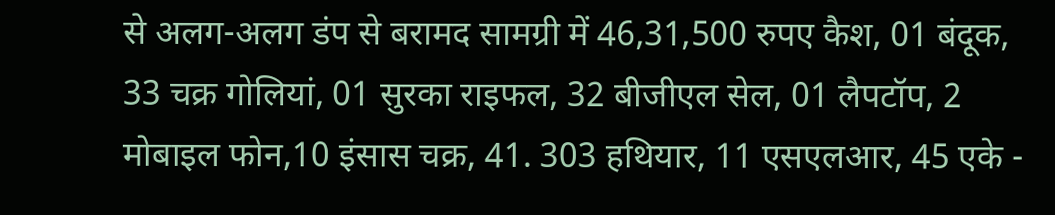से अलग-अलग डंप से बरामद सामग्री में 46,31,500 रुपए कैश, 01 बंदूक, 33 चक्र गोलियां, 01 सुरका राइफल, 32 बीजीएल सेल, 01 लैपटॉप, 2 मोबाइल फोन,10 इंसास चक्र, 41. 303 हथियार, 11 एसएलआर, 45 एके -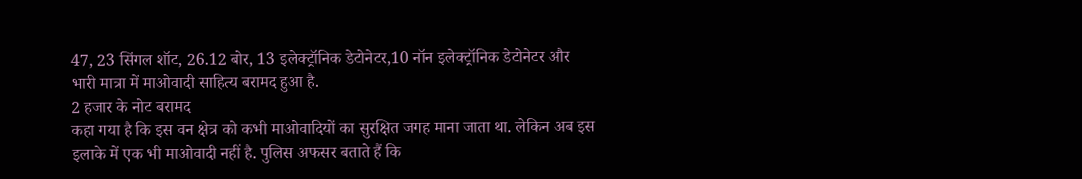47, 23 सिंगल शॉट, 26.12 बोर, 13 इलेक्ट्रॉनिक डेटोनेटर,10 नॉन इलेक्ट्रॉनिक डेटोनेटर और भारी मात्रा में माओवादी साहित्य बरामद हुआ है.
2 हजार के नोट बरामद
कहा गया है कि इस वन क्षेत्र को कभी माओवादियों का सुरक्षित जगह माना जाता था. लेकिन अब इस इलाके में एक भी माओवादी नहीं है. पुलिस अफसर बताते हैं कि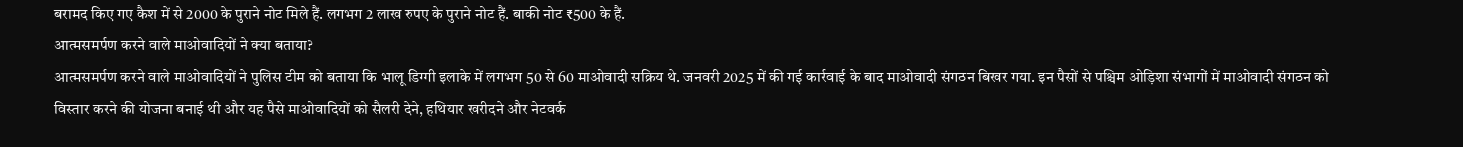बरामद किए गए कैश में से 2000 के पुराने नोट मिले हैं. लगभग 2 लाख रुपए के पुराने नोट हैं. बाकी नोट ₹500 के हैं.
आत्मसमर्पण करने वाले माओवादियों ने क्या बताया?
आत्मसमर्पण करने वाले माओवादियों ने पुलिस टीम को बताया कि भालू डिग्गी इलाके में लगभग 50 से 60 माओवादी सक्रिय थे. जनवरी 2025 में की गई कार्रवाई के बाद माओवादी संगठन बिखर गया. इन पैसों से पश्चिम ओड़िशा संभागों में माओवादी संगठन को विस्तार करने की योजना बनाई थी और यह पैसे माओवादियों को सैलरी देने, हथियार खरीदने और नेटवर्क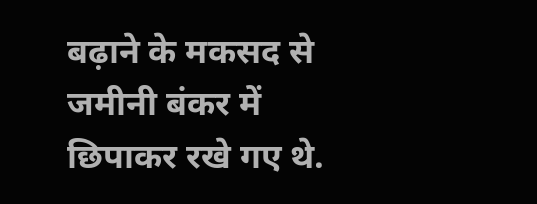बढ़ाने के मकसद से जमीनी बंकर में छिपाकर रखे गए थे.